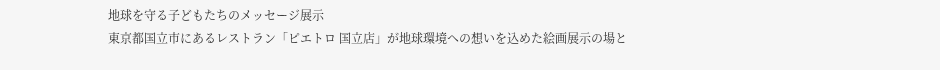地球を守る子どもたちのメッセージ展示
東京都国立市にあるレストラン「ピエトロ 国立店」が地球環境への想いを込めた絵画展示の場と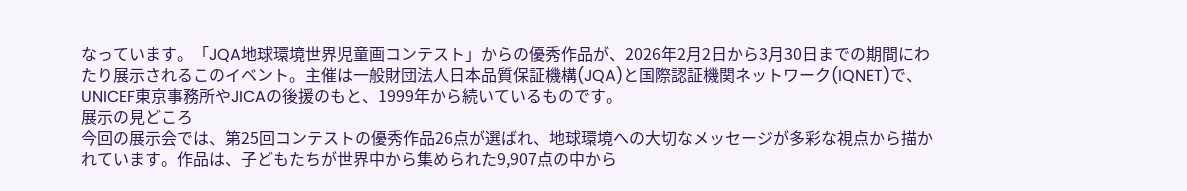なっています。「JQA地球環境世界児童画コンテスト」からの優秀作品が、2026年2月2日から3月30日までの期間にわたり展示されるこのイベント。主催は一般財団法人日本品質保証機構(JQA)と国際認証機関ネットワーク(IQNET)で、UNICEF東京事務所やJICAの後援のもと、1999年から続いているものです。
展示の見どころ
今回の展示会では、第25回コンテストの優秀作品26点が選ばれ、地球環境への大切なメッセージが多彩な視点から描かれています。作品は、子どもたちが世界中から集められた9,907点の中から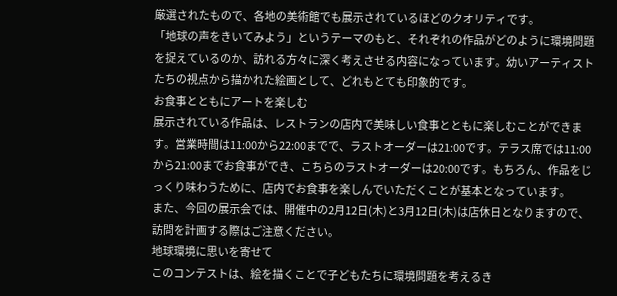厳選されたもので、各地の美術館でも展示されているほどのクオリティです。
「地球の声をきいてみよう」というテーマのもと、それぞれの作品がどのように環境問題を捉えているのか、訪れる方々に深く考えさせる内容になっています。幼いアーティストたちの視点から描かれた絵画として、どれもとても印象的です。
お食事とともにアートを楽しむ
展示されている作品は、レストランの店内で美味しい食事とともに楽しむことができます。営業時間は11:00から22:00までで、ラストオーダーは21:00です。テラス席では11:00から21:00までお食事ができ、こちらのラストオーダーは20:00です。もちろん、作品をじっくり味わうために、店内でお食事を楽しんでいただくことが基本となっています。
また、今回の展示会では、開催中の2月12日(木)と3月12日(木)は店休日となりますので、訪問を計画する際はご注意ください。
地球環境に思いを寄せて
このコンテストは、絵を描くことで子どもたちに環境問題を考えるき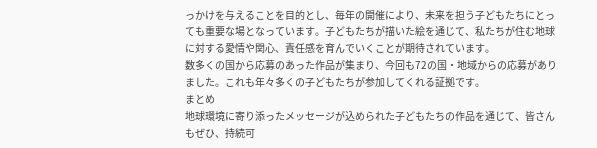っかけを与えることを目的とし、毎年の開催により、未来を担う子どもたちにとっても重要な場となっています。子どもたちが描いた絵を通じて、私たちが住む地球に対する愛情や関心、責任感を育んでいくことが期待されています。
数多くの国から応募のあった作品が集まり、今回も72の国・地域からの応募がありました。これも年々多くの子どもたちが参加してくれる証拠です。
まとめ
地球環境に寄り添ったメッセージが込められた子どもたちの作品を通じて、皆さんもぜひ、持続可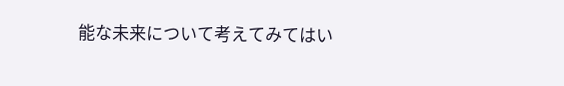能な未来について考えてみてはい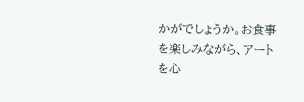かがでしょうか。お食事を楽しみながら、アートを心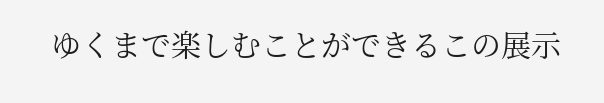ゆくまで楽しむことができるこの展示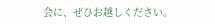会に、ぜひお越しください。